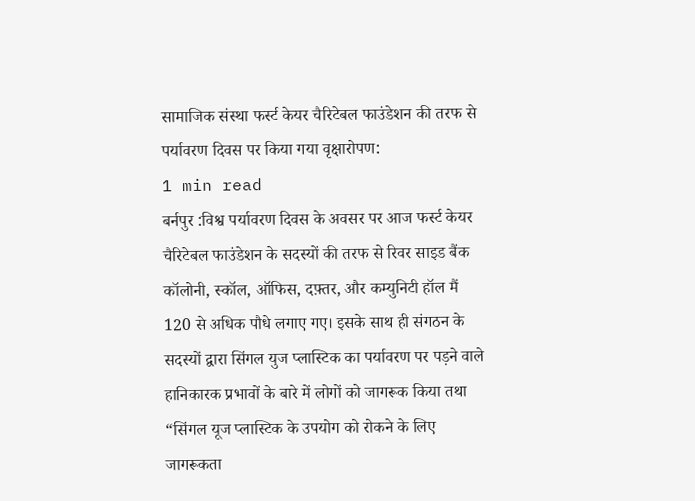सामाजिक संस्था फर्स्ट केयर चैरिटेबल फाउंडेशन की तरफ से पर्यावरण दिवस पर किया गया वृक्षारोपण:
1 min read
बर्नपुर :विश्व पर्यावरण दिवस के अवसर पर आज फर्स्ट केयर चैरिटेबल फाउंडेशन के सदस्यों की तरफ से रिवर साइड बैंक कॉलोनी, स्कॉल, ऑफिस, दफ़्तर, और कम्युनिटी हॉल मैं 120 से अधिक पौधे लगाए गए। इसके साथ ही संगठन के सदस्यों द्वारा सिंगल युज प्लास्टिक का पर्यावरण पर पड़ने वाले हानिकारक प्रभावों के बारे में लोगों को जागरूक किया तथा “सिंगल यूज प्लास्टिक के उपयोग को रोकने के लिए जागरूकता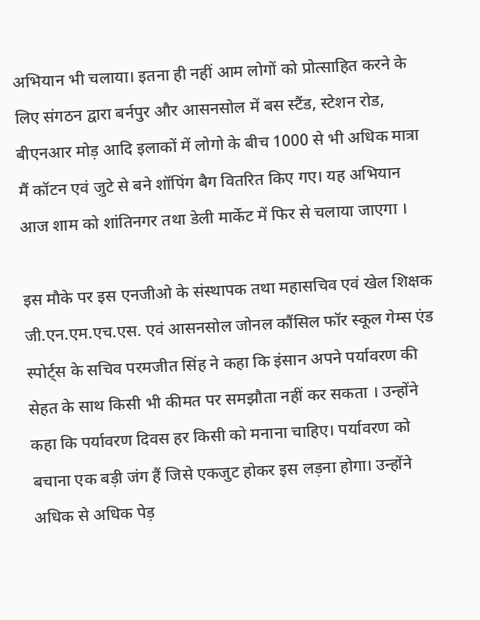अभियान भी चलाया। इतना ही नहीं आम लोगों को प्रोत्साहित करने के लिए संगठन द्वारा बर्नपुर और आसनसोल में बस स्टैंड, स्टेशन रोड, बीएनआर मोड़ आदि इलाकों में लोगो के बीच 1000 से भी अधिक मात्रा मैं कॉटन एवं जुटे से बने शॉपिंग बैग वितरित किए गए। यह अभियान आज शाम को शांतिनगर तथा डेली मार्केट में फिर से चलाया जाएगा ।

इस मौके पर इस एनजीओ के संस्थापक तथा महासचिव एवं खेल शिक्षक जी.एन.एम.एच.एस. एवं आसनसोल जोनल कौंसिल फॉर स्कूल गेम्स एंड स्पोर्ट्स के सचिव परमजीत सिंह ने कहा कि इंसान अपने पर्यावरण की सेहत के साथ किसी भी कीमत पर समझौता नहीं कर सकता । उन्होंने कहा कि पर्यावरण दिवस हर किसी को मनाना चाहिए। पर्यावरण को बचाना एक बड़ी जंग हैं जिसे एकजुट होकर इस लड़ना होगा। उन्होंने अधिक से अधिक पेड़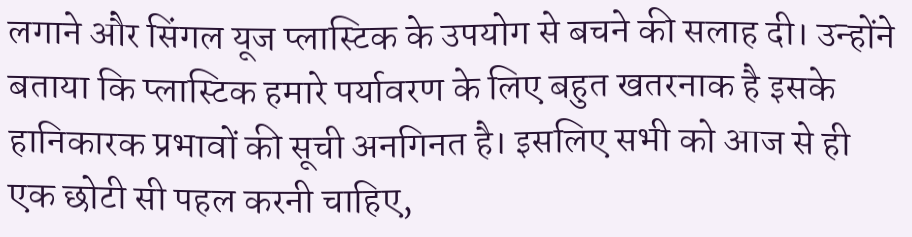लगाने और सिंगल यूज प्लास्टिक के उपयोग से बचने की सलाह दी। उन्होंने बताया कि प्लास्टिक हमारे पर्यावरण के लिए बहुत खतरनाक है इसके हानिकारक प्रभावों की सूची अनगिनत है। इसलिए सभी को आज से ही एक छोटी सी पहल करनी चाहिए,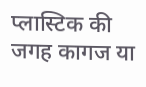प्लास्टिक की जगह कागज या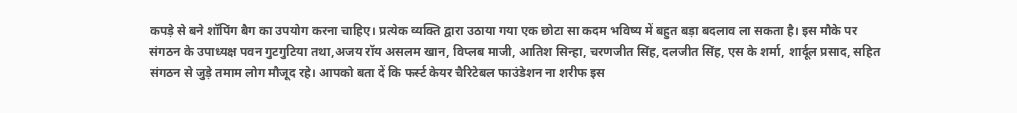कपड़े से बने शॉपिंग बैग का उपयोग करना चाहिए। प्रत्येक व्यक्ति द्वारा उठाया गया एक छोटा सा कदम भविष्य में बहुत बड़ा बदलाव ला सकता है। इस मौके पर संगठन के उपाध्यक्ष पवन गुटगुटिया तथा,अजय रॉय असलम खान, विप्लब माजी, आतिश सिन्हा, चरणजीत सिंह, दलजीत सिंह, एस के शर्मा, शार्दूल प्रसाद, सहित संगठन से जुड़े तमाम लोग मौजूद रहे। आपको बता दें कि फर्स्ट केयर चैरिटेबल फाउंडेशन ना शरीफ इस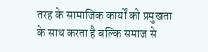तरह के सामाजिक कार्यों को प्रमुखता के साथ करता है बल्कि समाज से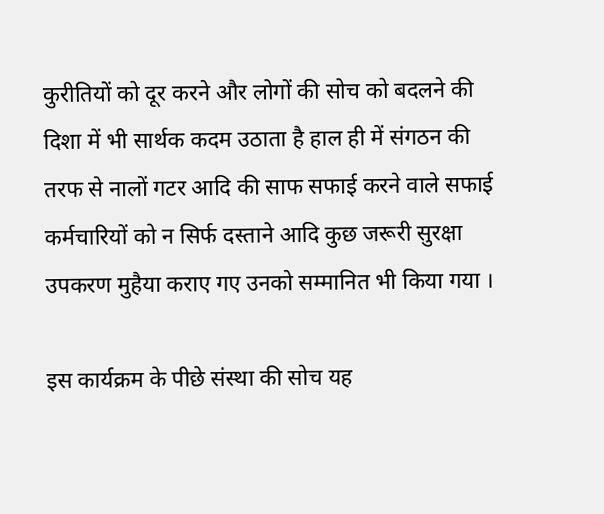कुरीतियों को दूर करने और लोगों की सोच को बदलने की दिशा में भी सार्थक कदम उठाता है हाल ही में संगठन की तरफ से नालों गटर आदि की साफ सफाई करने वाले सफाई कर्मचारियों को न सिर्फ दस्ताने आदि कुछ जरूरी सुरक्षा उपकरण मुहैया कराए गए उनको सम्मानित भी किया गया ।

इस कार्यक्रम के पीछे संस्था की सोच यह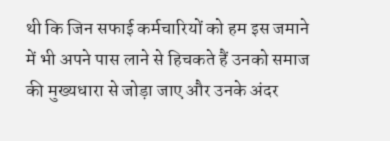थी कि जिन सफाई कर्मचारियों को हम इस जमाने में भी अपने पास लाने से हिचकते हैं उनको समाज की मुख्यधारा से जोड़ा जाए और उनके अंदर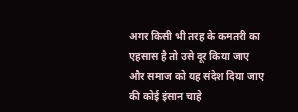अगर किसी भी तरह के कमतरी का एहसास है तो उसे दूर किया जाए और समाज को यह संदेश दिया जाए की कोई इंसान चाहे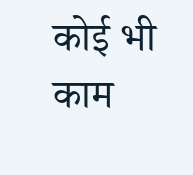कोई भी काम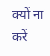क्यों ना करें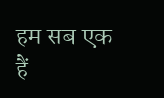हम सब एक हैं